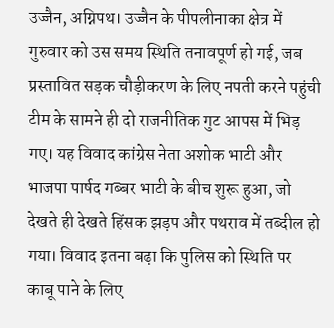उज्जैन, अग्निपथ। उज्जैन के पीपलीनाका क्षेत्र में गुरुवार को उस समय स्थिति तनावपूर्ण हो गई, जब प्रस्तावित सड़क चौड़ीकरण के लिए नपती करने पहुंची टीम के सामने ही दो राजनीतिक गुट आपस में भिड़ गए। यह विवाद कांग्रेस नेता अशोक भाटी और भाजपा पार्षद गब्बर भाटी के बीच शुरू हुआ, जो देखते ही देखते हिंसक झड़प और पथराव में तब्दील हो गया। विवाद इतना बढ़ा कि पुलिस को स्थिति पर काबू पाने के लिए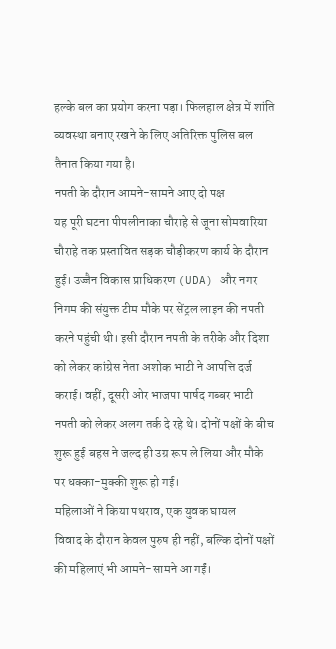हल्के बल का प्रयोग करना पड़ा। फिलहाल क्षेत्र में शांति व्यवस्था बनाए रखने के लिए अतिरिक्त पुलिस बल तैनात किया गया है।
नपती के दौरान आमने-सामने आए दो पक्ष
यह पूरी घटना पीपलीनाका चौराहे से जूना सोमवारिया चौराहे तक प्रस्तावित सड़क चौड़ीकरण कार्य के दौरान हुई। उज्जैन विकास प्राधिकरण (UDA) और नगर निगम की संयुक्त टीम मौके पर सेंट्रल लाइन की नपती करने पहुंची थी। इसी दौरान नपती के तरीके और दिशा को लेकर कांग्रेस नेता अशोक भाटी ने आपत्ति दर्ज कराई। वहीं, दूसरी ओर भाजपा पार्षद गब्बर भाटी नपती को लेकर अलग तर्क दे रहे थे। दोनों पक्षों के बीच शुरू हुई बहस ने जल्द ही उग्र रूप ले लिया और मौके पर धक्का-मुक्की शुरू हो गई।
महिलाओं ने किया पथराव, एक युवक घायल
विवाद के दौरान केवल पुरुष ही नहीं, बल्कि दोनों पक्षों की महिलाएं भी आमने-सामने आ गईं।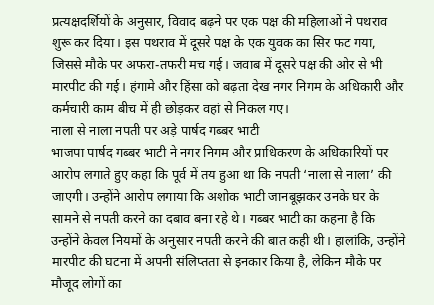प्रत्यक्षदर्शियों के अनुसार, विवाद बढ़ने पर एक पक्ष की महिलाओं ने पथराव शुरू कर दिया। इस पथराव में दूसरे पक्ष के एक युवक का सिर फट गया, जिससे मौके पर अफरा-तफरी मच गई। जवाब में दूसरे पक्ष की ओर से भी मारपीट की गई। हंगामे और हिंसा को बढ़ता देख नगर निगम के अधिकारी और कर्मचारी काम बीच में ही छोड़कर वहां से निकल गए।
नाला से नाला नपती पर अड़े पार्षद गब्बर भाटी
भाजपा पार्षद गब्बर भाटी ने नगर निगम और प्राधिकरण के अधिकारियों पर आरोप लगाते हुए कहा कि पूर्व में तय हुआ था कि नपती ‘नाला से नाला’ की जाएगी। उन्होंने आरोप लगाया कि अशोक भाटी जानबूझकर उनके घर के सामने से नपती करने का दबाव बना रहे थे। गब्बर भाटी का कहना है कि उन्होंने केवल नियमों के अनुसार नपती करने की बात कही थी। हालांकि, उन्होंने मारपीट की घटना में अपनी संलिप्तता से इनकार किया है, लेकिन मौके पर मौजूद लोगों का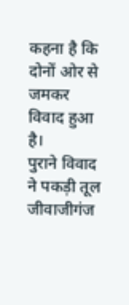कहना है कि दोनों ओर से जमकर विवाद हुआ है।
पुराने विवाद ने पकड़ी तूल
जीवाजीगंज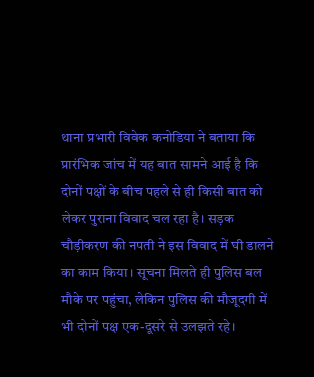थाना प्रभारी विवेक कनोडिया ने बताया कि प्रारंभिक जांच में यह बात सामने आई है कि दोनों पक्षों के बीच पहले से ही किसी बात को लेकर पुराना विवाद चल रहा है। सड़क चौड़ीकरण की नपती ने इस विवाद में घी डालने का काम किया। सूचना मिलते ही पुलिस बल मौके पर पहुंचा, लेकिन पुलिस की मौजूदगी में भी दोनों पक्ष एक-दूसरे से उलझते रहे।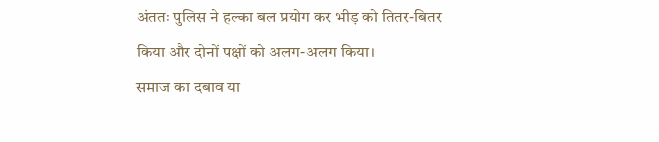अंततः पुलिस ने हल्का बल प्रयोग कर भीड़ को तितर-बितर किया और दोनों पक्षों को अलग-अलग किया।
समाज का दबाव या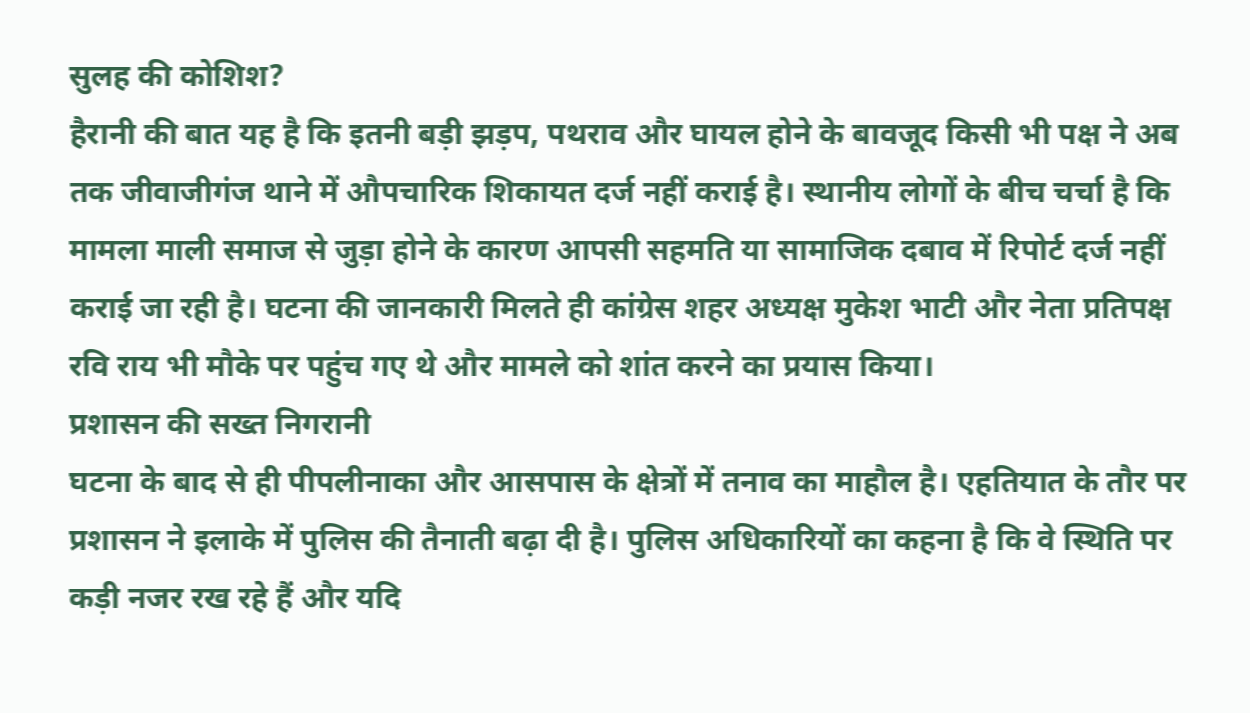सुलह की कोशिश?
हैरानी की बात यह है कि इतनी बड़ी झड़प, पथराव और घायल होने के बावजूद किसी भी पक्ष ने अब तक जीवाजीगंज थाने में औपचारिक शिकायत दर्ज नहीं कराई है। स्थानीय लोगों के बीच चर्चा है कि मामला माली समाज से जुड़ा होने के कारण आपसी सहमति या सामाजिक दबाव में रिपोर्ट दर्ज नहीं कराई जा रही है। घटना की जानकारी मिलते ही कांग्रेस शहर अध्यक्ष मुकेश भाटी और नेता प्रतिपक्ष रवि राय भी मौके पर पहुंच गए थे और मामले को शांत करने का प्रयास किया।
प्रशासन की सख्त निगरानी
घटना के बाद से ही पीपलीनाका और आसपास के क्षेत्रों में तनाव का माहौल है। एहतियात के तौर पर प्रशासन ने इलाके में पुलिस की तैनाती बढ़ा दी है। पुलिस अधिकारियों का कहना है कि वे स्थिति पर कड़ी नजर रख रहे हैं और यदि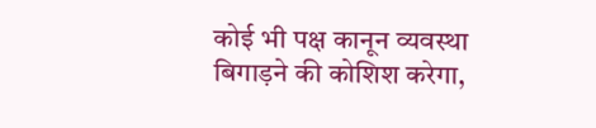कोई भी पक्ष कानून व्यवस्था बिगाड़ने की कोशिश करेगा,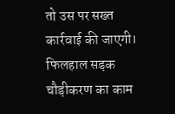तो उस पर सख्त कार्रवाई की जाएगी। फिलहाल सड़क चौड़ीकरण का काम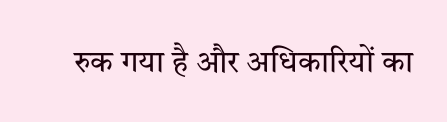रुक गया है और अधिकारियों का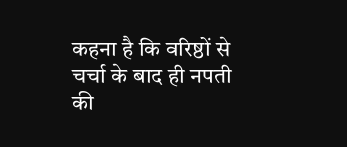कहना है कि वरिष्ठों से चर्चा के बाद ही नपती की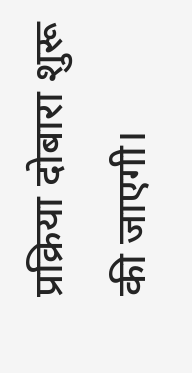प्रक्रिया दोबारा शुरू की जाएगी।